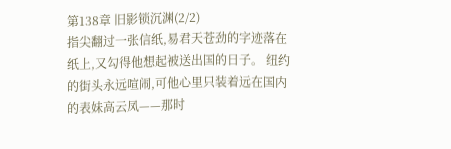第138章 旧影锁沉渊(2/2)
指尖翻过一张信纸,易君天苍劲的字迹落在纸上,又勾得他想起被送出国的日子。 纽约的街头永远喧闹,可他心里只装着远在国内的表妹高云凤——那时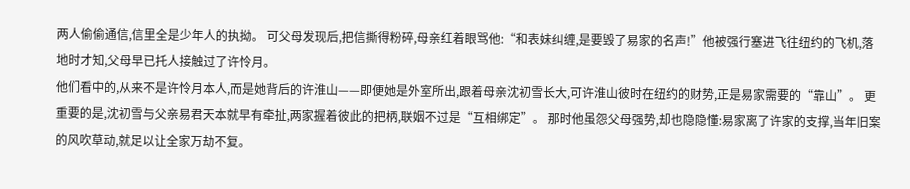两人偷偷通信,信里全是少年人的执拗。 可父母发现后,把信撕得粉碎,母亲红着眼骂他:“和表妹纠缠,是要毁了易家的名声!”他被强行塞进飞往纽约的飞机,落地时才知,父母早已托人接触过了许怜月。
他们看中的,从来不是许怜月本人,而是她背后的许淮山——即便她是外室所出,跟着母亲沈初雪长大,可许淮山彼时在纽约的财势,正是易家需要的“靠山”。 更重要的是,沈初雪与父亲易君天本就早有牵扯,两家握着彼此的把柄,联姻不过是“互相绑定”。 那时他虽怨父母强势,却也隐隐懂:易家离了许家的支撑,当年旧案的风吹草动,就足以让全家万劫不复。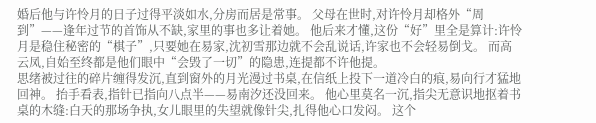婚后他与许怜月的日子过得平淡如水,分房而居是常事。 父母在世时,对许怜月却格外“周到”——逢年过节的首饰从不缺,家里的事也多让着她。 他后来才懂,这份“好”里全是算计:许怜月是稳住秘密的“棋子”,只要她在易家,沈初雪那边就不会乱说话,许家也不会轻易倒戈。 而高云凤,自始至终都是他们眼中“会毁了一切”的隐患,连提都不许他提。
思绪被过往的碎片缠得发沉,直到窗外的月光漫过书桌,在信纸上投下一道冷白的痕,易向行才猛地回神。 抬手看表,指针已指向八点半——易南汐还没回来。 他心里莫名一沉,指尖无意识地抠着书桌的木缝:白天的那场争执,女儿眼里的失望就像针尖,扎得他心口发闷。 这个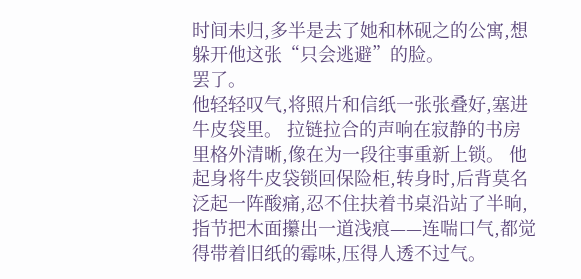时间未归,多半是去了她和林砚之的公寓,想躲开他这张“只会逃避”的脸。
罢了。
他轻轻叹气,将照片和信纸一张张叠好,塞进牛皮袋里。 拉链拉合的声响在寂静的书房里格外清晰,像在为一段往事重新上锁。 他起身将牛皮袋锁回保险柜,转身时,后背莫名泛起一阵酸痛,忍不住扶着书桌沿站了半晌,指节把木面攥出一道浅痕——连喘口气,都觉得带着旧纸的霉味,压得人透不过气。